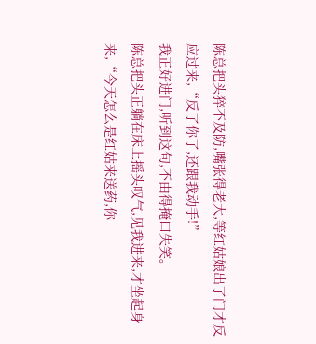陈总把头猝不及防,嘴张得老大,等红姑娘出了门才反应过来,“反了你了,还跟我动手!”
我正好进门,听到这句,不由得掩口失笑。
陈总把头正躺在床上摇头叹气,见我进来,才坐起身来,“今天怎么是红姑来送药,你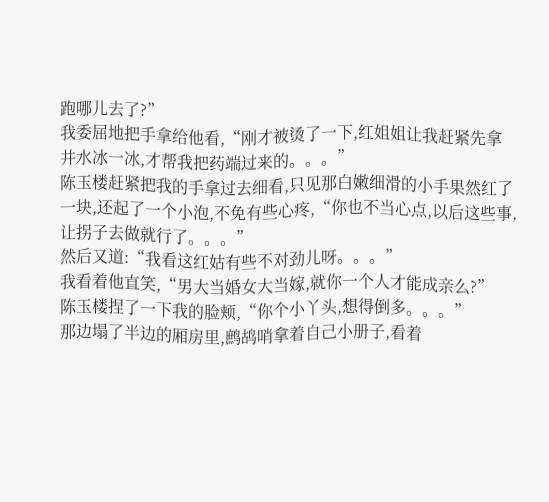跑哪儿去了?”
我委屈地把手拿给他看,“刚才被烫了一下,红姐姐让我赶紧先拿井水冰一冰,才帮我把药端过来的。。。”
陈玉楼赶紧把我的手拿过去细看,只见那白嫩细滑的小手果然红了一块,还起了一个小泡,不免有些心疼,“你也不当心点,以后这些事,让拐子去做就行了。。。”
然后又道:“我看这红姑有些不对劲儿呀。。。”
我看着他直笑,“男大当婚女大当嫁,就你一个人才能成亲么?”
陈玉楼捏了一下我的脸颊,“你个小丫头,想得倒多。。。”
那边塌了半边的厢房里,鹧鸪哨拿着自己小册子,看着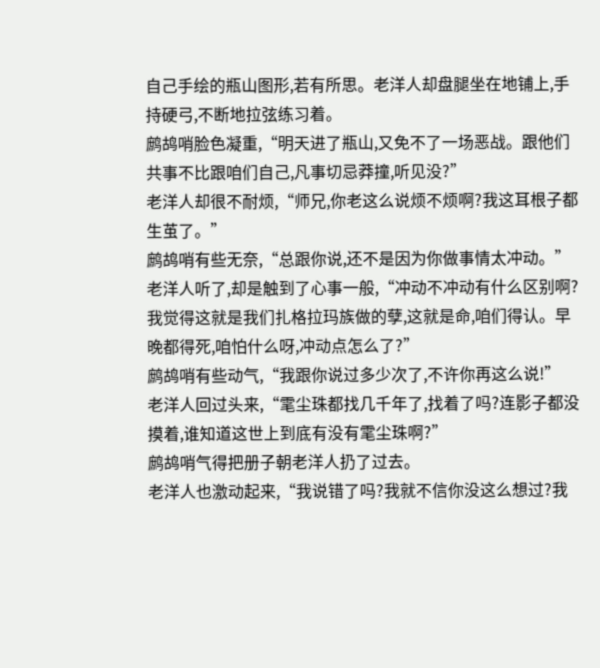自己手绘的瓶山图形,若有所思。老洋人却盘腿坐在地铺上,手持硬弓,不断地拉弦练习着。
鹧鸪哨脸色凝重,“明天进了瓶山,又免不了一场恶战。跟他们共事不比跟咱们自己,凡事切忌莽撞,听见没?”
老洋人却很不耐烦,“师兄,你老这么说烦不烦啊?我这耳根子都生茧了。”
鹧鸪哨有些无奈,“总跟你说,还不是因为你做事情太冲动。”
老洋人听了,却是触到了心事一般,“冲动不冲动有什么区别啊?我觉得这就是我们扎格拉玛族做的孽,这就是命,咱们得认。早晚都得死,咱怕什么呀,冲动点怎么了?”
鹧鸪哨有些动气,“我跟你说过多少次了,不许你再这么说!”
老洋人回过头来,“雮尘珠都找几千年了,找着了吗?连影子都没摸着,谁知道这世上到底有没有雮尘珠啊?”
鹧鸪哨气得把册子朝老洋人扔了过去。
老洋人也激动起来,“我说错了吗?我就不信你没这么想过?我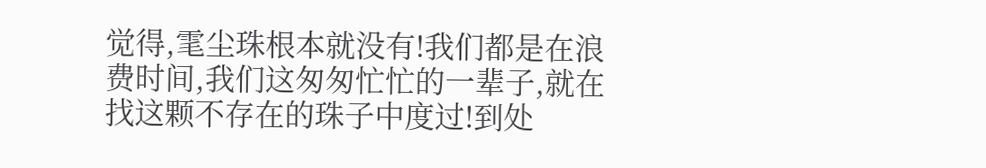觉得,雮尘珠根本就没有!我们都是在浪费时间,我们这匆匆忙忙的一辈子,就在找这颗不存在的珠子中度过!到处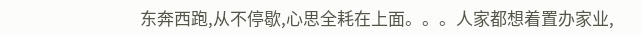东奔西跑,从不停歇,心思全耗在上面。。。人家都想着置办家业,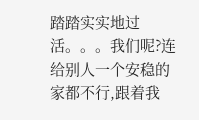踏踏实实地过活。。。我们呢?连给别人一个安稳的家都不行,跟着我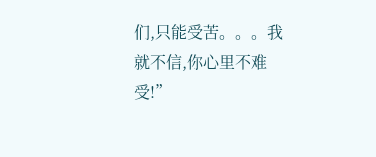们,只能受苦。。。我就不信,你心里不难受!”